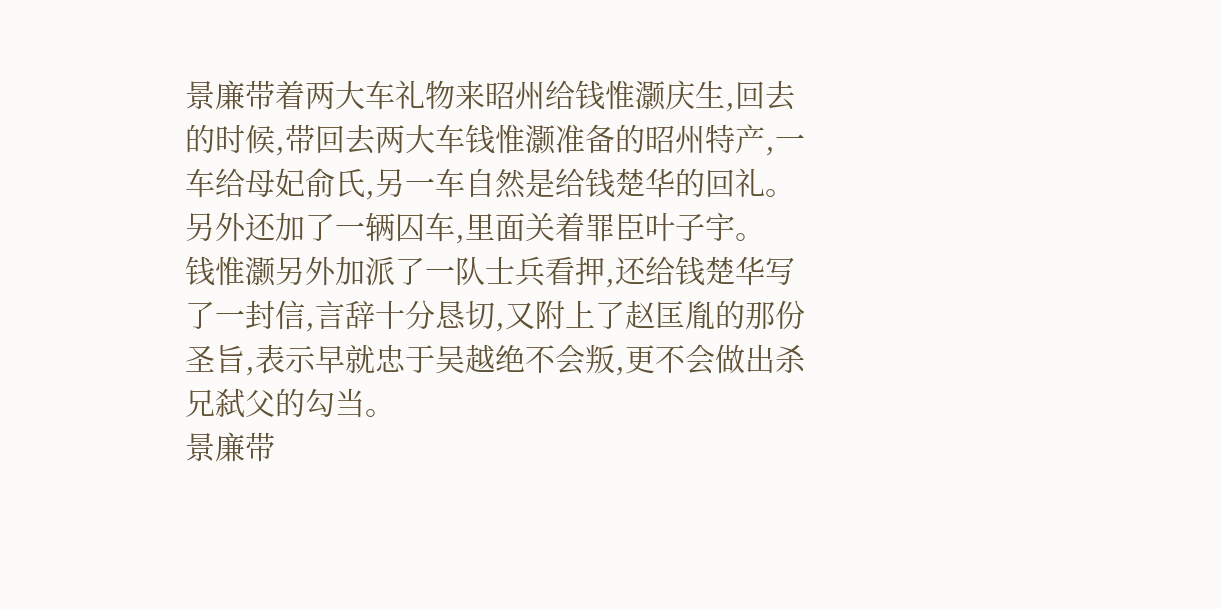景廉带着两大车礼物来昭州给钱惟灏庆生,回去的时候,带回去两大车钱惟灏准备的昭州特产,一车给母妃俞氏,另一车自然是给钱楚华的回礼。另外还加了一辆囚车,里面关着罪臣叶子宇。
钱惟灏另外加派了一队士兵看押,还给钱楚华写了一封信,言辞十分恳切,又附上了赵匡胤的那份圣旨,表示早就忠于吴越绝不会叛,更不会做出杀兄弑父的勾当。
景廉带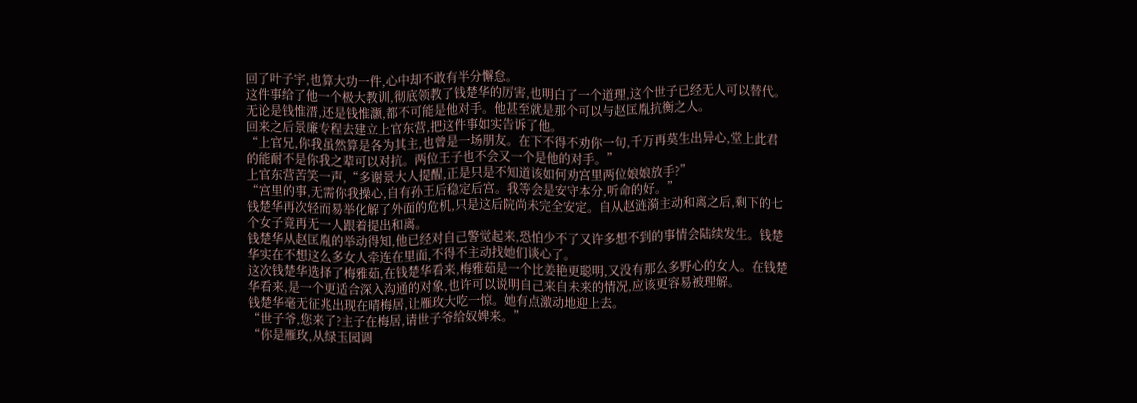回了叶子宇,也算大功一件,心中却不敢有半分懈怠。
这件事给了他一个极大教训,彻底领教了钱楚华的厉害,也明白了一个道理,这个世子已经无人可以替代。无论是钱惟溍,还是钱惟灏,都不可能是他对手。他甚至就是那个可以与赵匡胤抗衡之人。
回来之后景廉专程去建立上官东营,把这件事如实告诉了他。
“上官兄,你我虽然算是各为其主,也曾是一场朋友。在下不得不劝你一句,千万再莫生出异心,堂上此君的能耐不是你我之辈可以对抗。两位王子也不会又一个是他的对手。”
上官东营苦笑一声,“多谢景大人提醒,正是只是不知道该如何劝宫里两位娘娘放手?”
“宫里的事,无需你我操心,自有孙王后稳定后宫。我等会是安守本分,听命的好。”
钱楚华再次轻而易举化解了外面的危机,只是这后院尚未完全安定。自从赵涟漪主动和离之后,剩下的七个女子竟再无一人跟着提出和离。
钱楚华从赵匡胤的举动得知,他已经对自己警觉起来,恐怕少不了又许多想不到的事情会陆续发生。钱楚华实在不想这么多女人牵连在里面,不得不主动找她们谈心了。
这次钱楚华选择了梅雅茹,在钱楚华看来,梅雅茹是一个比姜艳更聪明,又没有那么多野心的女人。在钱楚华看来,是一个更适合深入沟通的对象,也许可以说明自己来自未来的情况,应该更容易被理解。
钱楚华毫无征兆出现在晴梅居,让雁玫大吃一惊。她有点激动地迎上去。
“世子爷,您来了?主子在梅居,请世子爷给奴婢来。”
“你是雁玫,从绿玉园调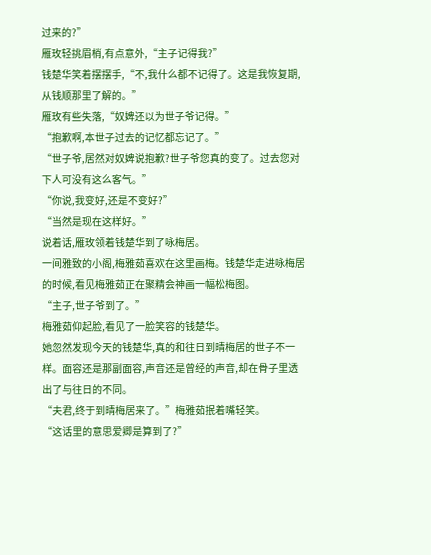过来的?”
雁玫轻挑眉梢,有点意外,“主子记得我?”
钱楚华笑着摆摆手,“不,我什么都不记得了。这是我恢复期,从钱顺那里了解的。”
雁玫有些失落,“奴婢还以为世子爷记得。”
“抱歉啊,本世子过去的记忆都忘记了。”
“世子爷,居然对奴婢说抱歉?世子爷您真的变了。过去您对下人可没有这么客气。”
“你说,我变好,还是不变好?”
“当然是现在这样好。”
说着话,雁玫领着钱楚华到了咏梅居。
一间雅致的小阁,梅雅茹喜欢在这里画梅。钱楚华走进咏梅居的时候,看见梅雅茹正在聚精会神画一幅松梅图。
“主子,世子爷到了。”
梅雅茹仰起脸,看见了一脸笑容的钱楚华。
她忽然发现今天的钱楚华,真的和往日到晴梅居的世子不一样。面容还是那副面容,声音还是曾经的声音,却在骨子里透出了与往日的不同。
“夫君,终于到晴梅居来了。”梅雅茹抿着嘴轻笑。
“这话里的意思爱卿是算到了?”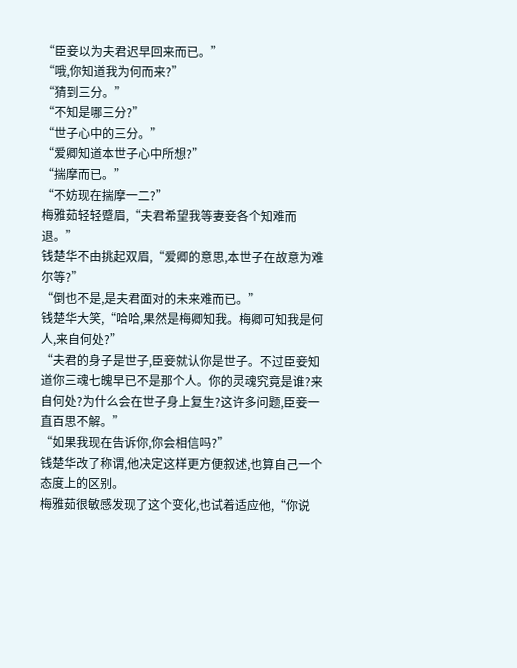“臣妾以为夫君迟早回来而已。”
“哦,你知道我为何而来?”
“猜到三分。”
“不知是哪三分?”
“世子心中的三分。”
“爱卿知道本世子心中所想?”
“揣摩而已。”
“不妨现在揣摩一二?”
梅雅茹轻轻蹙眉,“夫君希望我等妻妾各个知难而退。”
钱楚华不由挑起双眉,“爱卿的意思,本世子在故意为难尔等?”
“倒也不是,是夫君面对的未来难而已。”
钱楚华大笑,“哈哈,果然是梅卿知我。梅卿可知我是何人,来自何处?”
“夫君的身子是世子,臣妾就认你是世子。不过臣妾知道你三魂七魄早已不是那个人。你的灵魂究竟是谁?来自何处?为什么会在世子身上复生?这许多问题,臣妾一直百思不解。”
“如果我现在告诉你,你会相信吗?”
钱楚华改了称谓,他决定这样更方便叙述,也算自己一个态度上的区别。
梅雅茹很敏感发现了这个变化,也试着适应他,“你说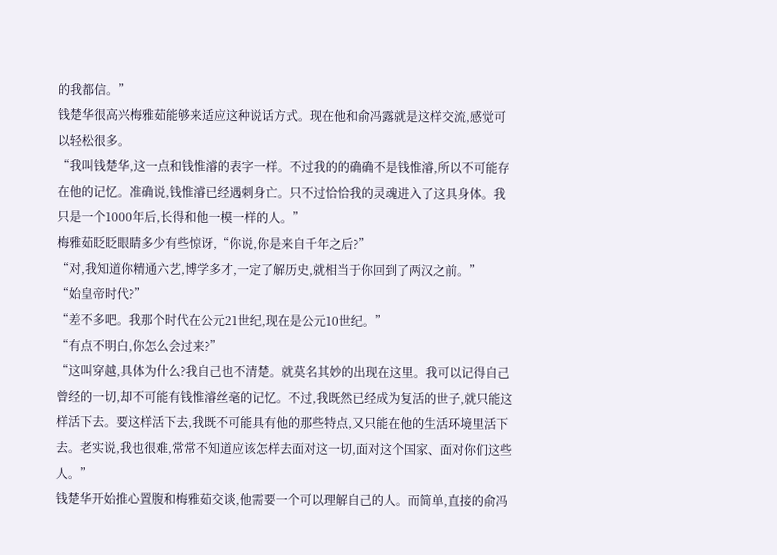的我都信。”
钱楚华很高兴梅雅茹能够来适应这种说话方式。现在他和俞冯露就是这样交流,感觉可以轻松很多。
“我叫钱楚华,这一点和钱惟濬的表字一样。不过我的的确确不是钱惟濬,所以不可能存在他的记忆。准确说,钱惟濬已经遇刺身亡。只不过恰恰我的灵魂进入了这具身体。我只是一个1000年后,长得和他一模一样的人。”
梅雅茹眨眨眼睛多少有些惊讶,“你说,你是来自千年之后?”
“对,我知道你精通六艺,博学多才,一定了解历史,就相当于你回到了两汉之前。”
“始皇帝时代?”
“差不多吧。我那个时代在公元21世纪,现在是公元10世纪。”
“有点不明白,你怎么会过来?”
“这叫穿越,具体为什么?我自己也不清楚。就莫名其妙的出现在这里。我可以记得自己曾经的一切,却不可能有钱惟濬丝毫的记忆。不过,我既然已经成为复活的世子,就只能这样活下去。要这样活下去,我既不可能具有他的那些特点,又只能在他的生活环境里活下去。老实说,我也很难,常常不知道应该怎样去面对这一切,面对这个国家、面对你们这些人。”
钱楚华开始推心置腹和梅雅茹交谈,他需要一个可以理解自己的人。而简单,直接的俞冯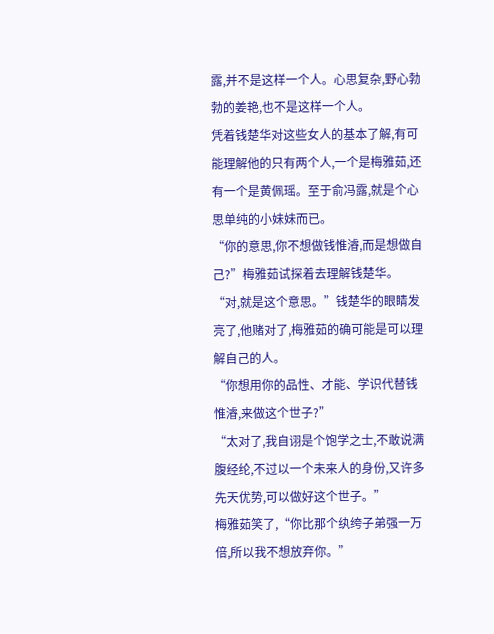露,并不是这样一个人。心思复杂,野心勃勃的姜艳,也不是这样一个人。
凭着钱楚华对这些女人的基本了解,有可能理解他的只有两个人,一个是梅雅茹,还有一个是黄佩瑶。至于俞冯露,就是个心思单纯的小妹妹而已。
“你的意思,你不想做钱惟濬,而是想做自己?”梅雅茹试探着去理解钱楚华。
“对,就是这个意思。”钱楚华的眼睛发亮了,他赌对了,梅雅茹的确可能是可以理解自己的人。
“你想用你的品性、才能、学识代替钱惟濬,来做这个世子?”
“太对了,我自诩是个饱学之士,不敢说满腹经纶,不过以一个未来人的身份,又许多先天优势,可以做好这个世子。”
梅雅茹笑了,“你比那个纨绔子弟强一万倍,所以我不想放弃你。”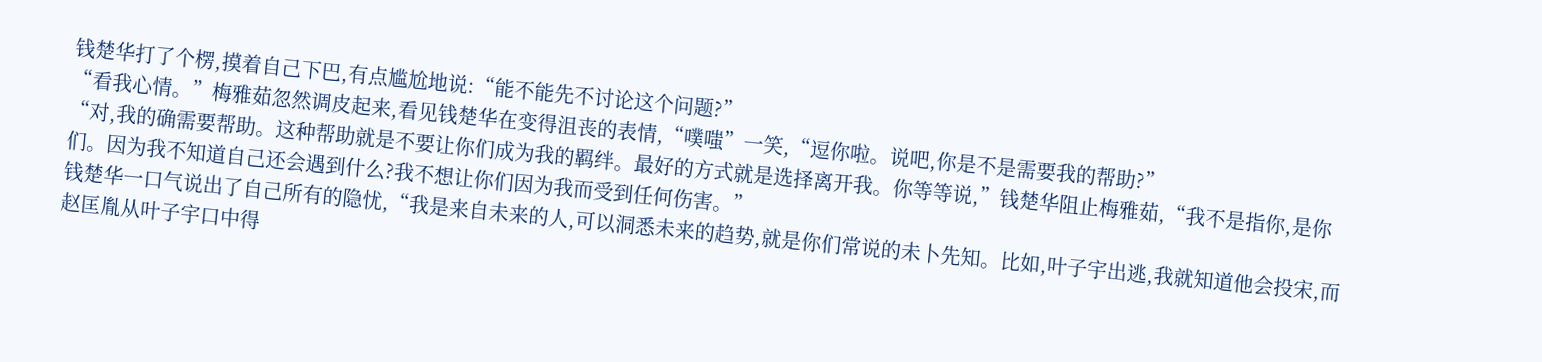钱楚华打了个楞,摸着自己下巴,有点尴尬地说:“能不能先不讨论这个问题?”
“看我心情。”梅雅茹忽然调皮起来,看见钱楚华在变得沮丧的表情,“噗嗤”一笑,“逗你啦。说吧,你是不是需要我的帮助?”
“对,我的确需要帮助。这种帮助就是不要让你们成为我的羁绊。最好的方式就是选择离开我。你等等说,”钱楚华阻止梅雅茹,“我不是指你,是你们。因为我不知道自己还会遇到什么?我不想让你们因为我而受到任何伤害。”
钱楚华一口气说出了自己所有的隐忧,“我是来自未来的人,可以洞悉未来的趋势,就是你们常说的未卜先知。比如,叶子宇出逃,我就知道他会投宋,而赵匡胤从叶子宇口中得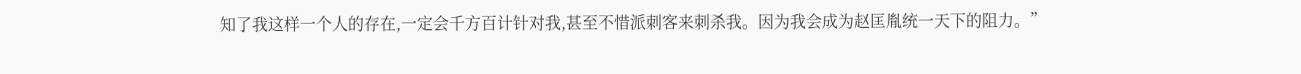知了我这样一个人的存在,一定会千方百计针对我,甚至不惜派刺客来刺杀我。因为我会成为赵匡胤统一天下的阻力。”